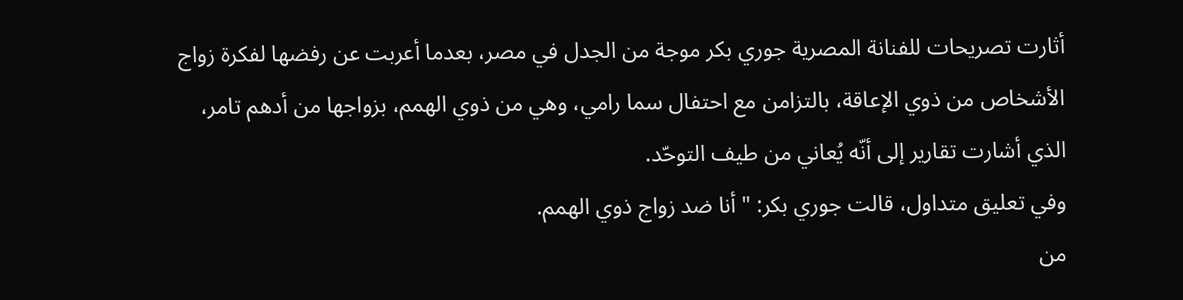أثارت تصريحات للفنانة المصرية جوري بكر موجة من الجدل في مصر، بعدما أعربت عن رفضها لفكرة زواج الأشخاص من ذوي الإعاقة، بالتزامن مع احتفال سما رامي، وهي من ذوي الهمم، بزواجها من أدهم تامر، الذي أشارت تقارير إلى أنّه يُعاني من طيف التوحّد.
وفي تعليق متداول، قالت جوري بكر: " أنا ضد زواج ذوي الهمم.
من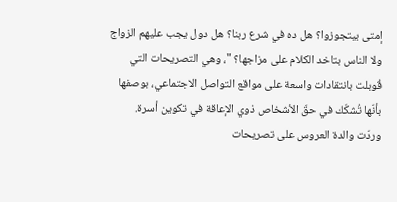إمتى بيتجوزوا؟ هل ده في شرع ربنا؟ هل دول يجب عليهم الزواج ولا الناس بتاخد الكلام على مزاجها؟ "، وهي التصريحات التي قُوبلت بانتقادات واسعة على مواقع التواصل الاجتماعي، بوصفها بأنّها تُشكّك في حقّ الأشخاص ذوي الإعاقة في تكوين أسرة.
وردّت والدة العروس على تصريحات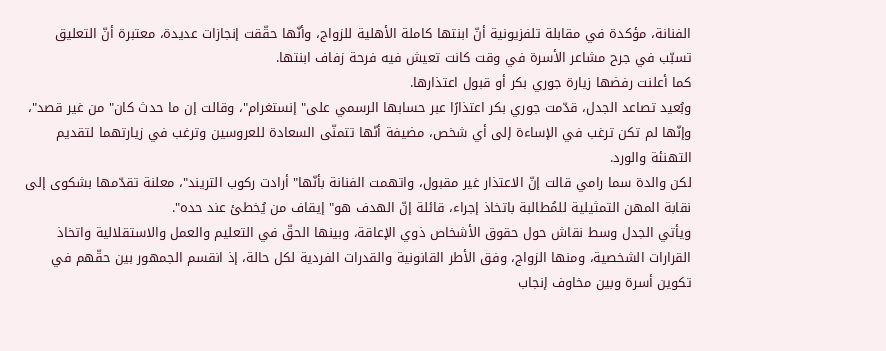الفنانة، مؤكدة في مقابلة تلفزيونية أنّ ابنتها كاملة الأهلية للزواج، وأنّها حقّقت إنجازات عديدة، معتبرة أنّ التعليق تسبّب في جرح مشاعر الأسرة في وقت كانت تعيش فيه فرحة زفاف ابنتها.
كما أعلنت رفضها زيارة جوري بكر أو قبول اعتذارها.
وبُعيد تصاعد الجدل، قدّمت جوري بكر اعتذارًا عبر حسابها الرسمي على" إنستغرام"، وقالت إن ما حدث كان" من غير قصد"، وإنّها لم تكن ترغب في الإساءة إلى أي شخص، مضيفة أنّها تتمنّى السعادة للعروسين وترغب في زيارتهما لتقديم التهنئة والورد.
لكن والدة سما رامي قالت إنّ الاعتذار غير مقبول، واتهمت الفنانة بأنّها" أرادت ركوب التريند"، معلنة تقدّمها بشكوى إلى نقابة المهن التمثيلية للمُطالبة باتخاذ إجراء، قائلة إنّ الهدف هو" إيقاف من يُخطئ عند حده".
ويأتي الجدل وسط نقاش حول حقوق الأشخاص ذوي الإعاقة، وبينها الحقّ في التعليم والعمل والاستقلالية واتخاذ القرارات الشخصية، ومنها الزواج، وفق الأطر القانونية والقدرات الفردية لكل حالة، إذ انقسم الجمهور بين حقّهم في تكوين أسرة وبين مخاوف إنجاب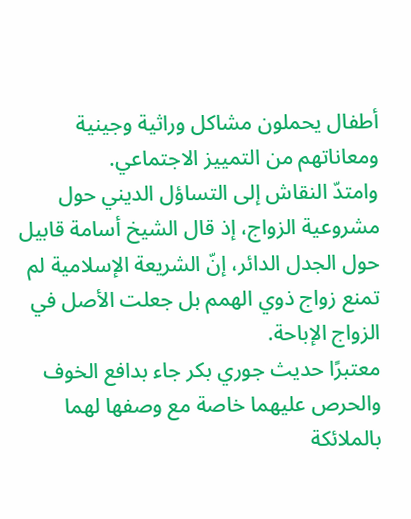أطفال يحملون مشاكل وراثية وجينية ومعاناتهم من التمييز الاجتماعي.
وامتدّ النقاش إلى التساؤل الديني حول مشروعية الزواج، إذ قال الشيخ أسامة قابيل حول الجدل الدائر، إنّ الشريعة الإسلامية لم تمنع زواج ذوي الهمم بل جعلت الأصل في الزواج الإباحة.
معتبرًا حديث جوري بكر جاء بدافع الخوف والحرص عليهما خاصة مع وصفها لهما بالملائكة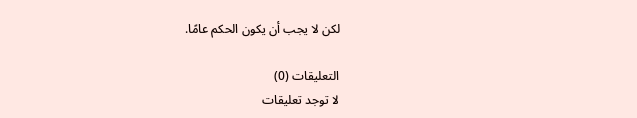لكن لا يجب أن يكون الحكم عامًا.

التعليقات (0)
لا توجد تعليقات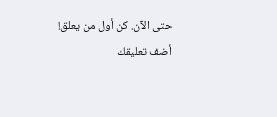حتى الآن. كن أول من يعلق!
أضف تعليقك